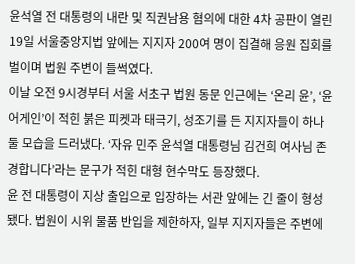윤석열 전 대통령의 내란 및 직권남용 혐의에 대한 4차 공판이 열린 19일 서울중앙지법 앞에는 지지자 200여 명이 집결해 응원 집회를 벌이며 법원 주변이 들썩였다.
이날 오전 9시경부터 서울 서초구 법원 동문 인근에는 ‘온리 윤’, ‘윤 어게인’이 적힌 붉은 피켓과 태극기, 성조기를 든 지지자들이 하나둘 모습을 드러냈다. ‘자유 민주 윤석열 대통령님 김건희 여사님 존경합니다’라는 문구가 적힌 대형 현수막도 등장했다.
윤 전 대통령이 지상 출입으로 입장하는 서관 앞에는 긴 줄이 형성됐다. 법원이 시위 물품 반입을 제한하자, 일부 지지자들은 주변에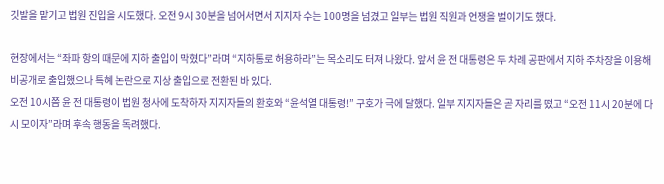깃발을 맡기고 법원 진입을 시도했다. 오전 9시 30분을 넘어서면서 지지자 수는 100명을 넘겼고 일부는 법원 직원과 언쟁을 벌이기도 했다.

현장에서는 “좌파 항의 때문에 지하 출입이 막혔다”라며 “지하통로 허용하라”는 목소리도 터져 나왔다. 앞서 윤 전 대통령은 두 차례 공판에서 지하 주차장을 이용해 비공개로 출입했으나 특혜 논란으로 지상 출입으로 전환된 바 있다.
오전 10시쯤 윤 전 대통령이 법원 청사에 도착하자 지지자들의 환호와 “윤석열 대통령!” 구호가 극에 달했다. 일부 지지자들은 곧 자리를 떴고 “오전 11시 20분에 다시 모이자”라며 후속 행동을 독려했다.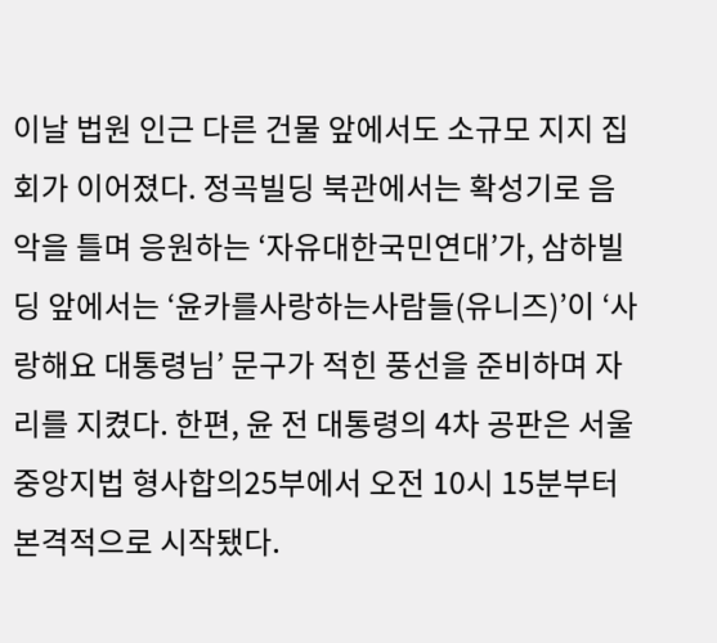이날 법원 인근 다른 건물 앞에서도 소규모 지지 집회가 이어졌다. 정곡빌딩 북관에서는 확성기로 음악을 틀며 응원하는 ‘자유대한국민연대’가, 삼하빌딩 앞에서는 ‘윤카를사랑하는사람들(유니즈)’이 ‘사랑해요 대통령님’ 문구가 적힌 풍선을 준비하며 자리를 지켰다. 한편, 윤 전 대통령의 4차 공판은 서울중앙지법 형사합의25부에서 오전 10시 15분부터 본격적으로 시작됐다.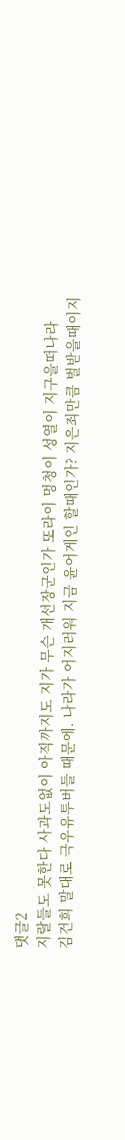댓글2
지랄들도 못한다 사과도없이 아직까지도 지가 무슨 개선장군인가 또라이 멍청이 성열이 지구을떠나라
김건희 말대로 극우유투버들 때문에. 나라가 어지러워 지금 윤어게인 할때인가? 지은죄만큼 벌받을때이지